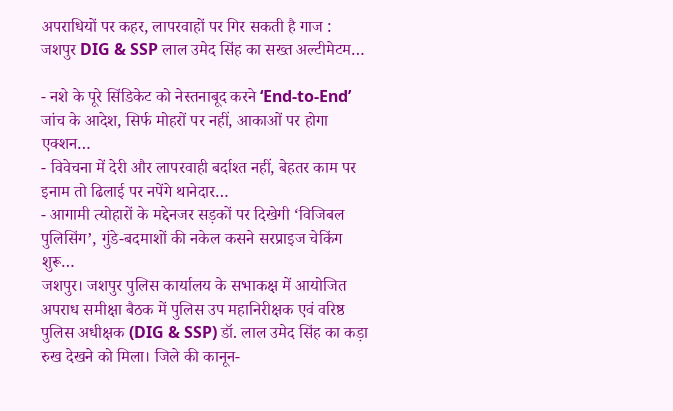अपराधियों पर कहर, लापरवाहों पर गिर सकती है गाज : जशपुर DIG & SSP लाल उमेद सिंह का सख्त अल्टीमेटम…

- नशे के पूरे सिंडिकेट को नेस्तनाबूद करने ‘End-to-End’ जांच के आदेश, सिर्फ मोहरों पर नहीं, आकाओं पर होगा एक्शन…
- विवेचना में देरी और लापरवाही बर्दाश्त नहीं, बेहतर काम पर इनाम तो ढिलाई पर नपेंगे थानेदार…
- आगामी त्योहारों के मद्देनजर सड़कों पर दिखेगी ‘विजिबल पुलिसिंग’, गुंडे-बदमाशों की नकेल कसने सरप्राइज चेकिंग शुरू…
जशपुर। जशपुर पुलिस कार्यालय के सभाकक्ष में आयोजित अपराध समीक्षा बैठक में पुलिस उप महानिरीक्षक एवं वरिष्ठ पुलिस अधीक्षक (DIG & SSP) डॉ. लाल उमेद सिंह का कड़ा रुख देखने को मिला। जिले की कानून-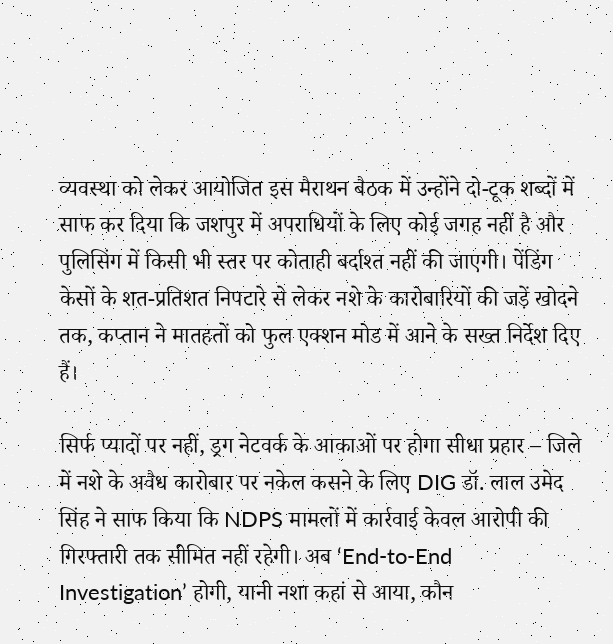व्यवस्था को लेकर आयोजित इस मैराथन बैठक में उन्होंने दो-टूक शब्दों में साफ कर दिया कि जशपुर में अपराधियों के लिए कोई जगह नहीं है और पुलिसिंग में किसी भी स्तर पर कोताही बर्दाश्त नहीं की जाएगी। पेंडिंग केसों के शत-प्रतिशत निपटारे से लेकर नशे के कारोबारियों की जड़ें खोदने तक, कप्तान ने मातहतों को फुल एक्शन मोड में आने के सख्त निर्देश दिए हैं।

सिर्फ प्यादों पर नहीं, ड्रग नेटवर्क के आकाओं पर होगा सीधा प्रहार – जिले में नशे के अवैध कारोबार पर नकेल कसने के लिए DIG डॉ. लाल उमेद सिंह ने साफ किया कि NDPS मामलों में कार्रवाई केवल आरोपी की गिरफ्तारी तक सीमित नहीं रहेगी। अब ‘End-to-End Investigation’ होगी, यानी नशा कहां से आया, कौन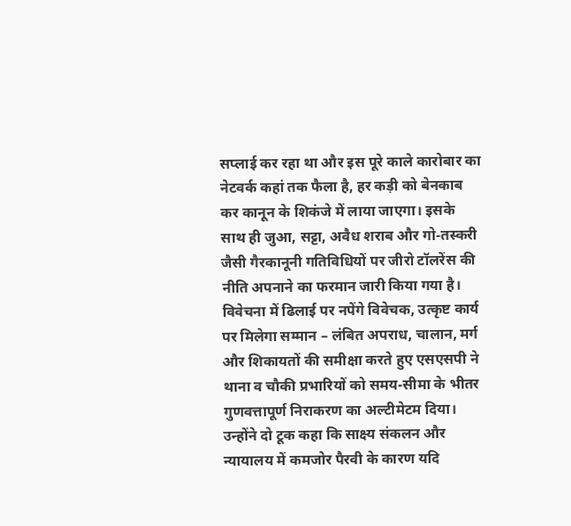सप्लाई कर रहा था और इस पूरे काले कारोबार का नेटवर्क कहां तक फैला है, हर कड़ी को बेनकाब कर कानून के शिकंजे में लाया जाएगा। इसके साथ ही जुआ, सट्टा, अवैध शराब और गो-तस्करी जैसी गैरकानूनी गतिविधियों पर जीरो टॉलरेंस की नीति अपनाने का फरमान जारी किया गया है।
विवेचना में ढिलाई पर नपेंगे विवेचक, उत्कृष्ट कार्य पर मिलेगा सम्मान – लंबित अपराध, चालान, मर्ग और शिकायतों की समीक्षा करते हुए एसएसपी ने थाना व चौकी प्रभारियों को समय-सीमा के भीतर गुणवत्तापूर्ण निराकरण का अल्टीमेटम दिया। उन्होंने दो टूक कहा कि साक्ष्य संकलन और न्यायालय में कमजोर पैरवी के कारण यदि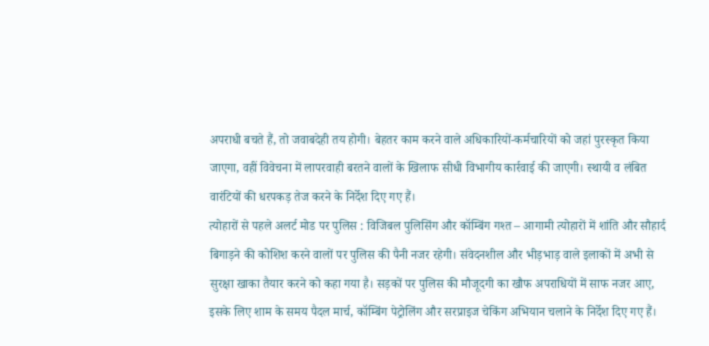अपराधी बचते हैं, तो जवाबदेही तय होगी। बेहतर काम करने वाले अधिकारियों-कर्मचारियों को जहां पुरस्कृत किया जाएगा, वहीं विवेचना में लापरवाही बरतने वालों के खिलाफ सीधी विभागीय कार्रवाई की जाएगी। स्थायी व लंबित वारंटियों की धरपकड़ तेज करने के निर्देश दिए गए हैं।
त्योहारों से पहले अलर्ट मोड पर पुलिस : विजिबल पुलिसिंग और कॉम्बिंग गश्त – आगामी त्योहारों में शांति और सौहार्द बिगाड़ने की कोशिश करने वालों पर पुलिस की पैनी नजर रहेगी। संवेदनशील और भीड़भाड़ वाले इलाकों में अभी से सुरक्षा खाका तैयार करने को कहा गया है। सड़कों पर पुलिस की मौजूदगी का खौफ अपराधियों में साफ नजर आए, इसके लिए शाम के समय पैदल मार्च, कॉम्बिंग पेट्रोलिंग और सरप्राइज चेकिंग अभियान चलाने के निर्देश दिए गए हैं।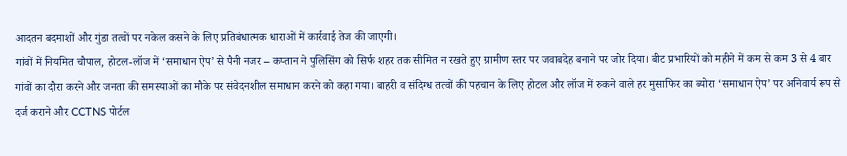आदतन बदमाशों और गुंडा तत्वों पर नकेल कसने के लिए प्रतिबंधात्मक धाराओं में कार्रवाई तेज की जाएगी।
गांवों में नियमित चौपाल, होटल-लॉज में ‘समाधान ऐप’ से पैनी नजर – कप्तान ने पुलिसिंग को सिर्फ शहर तक सीमित न रखते हुए ग्रामीण स्तर पर जवाबदेह बनाने पर जोर दिया। बीट प्रभारियों को महीने में कम से कम 3 से 4 बार गांवों का दौरा करने और जनता की समस्याओं का मौके पर संवेदनशील समाधान करने को कहा गया। बाहरी व संदिग्ध तत्वों की पहचान के लिए होटल और लॉज में रुकने वाले हर मुसाफिर का ब्योरा ‘समाधान ऐप’ पर अनिवार्य रूप से दर्ज कराने और CCTNS पोर्टल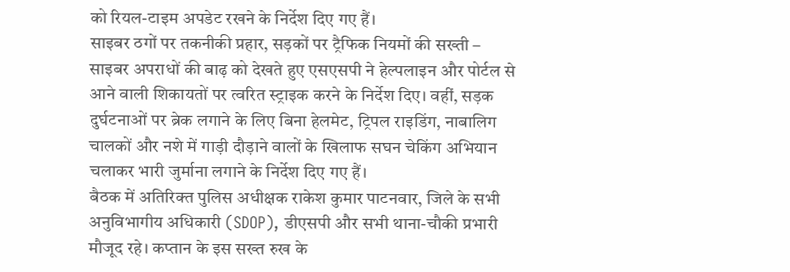को रियल-टाइम अपडेट रखने के निर्देश दिए गए हैं।
साइबर ठगों पर तकनीकी प्रहार, सड़कों पर ट्रैफिक नियमों की सख्ती – साइबर अपराधों की बाढ़ को देखते हुए एसएसपी ने हेल्पलाइन और पोर्टल से आने वाली शिकायतों पर त्वरित स्ट्राइक करने के निर्देश दिए। वहीं, सड़क दुर्घटनाओं पर ब्रेक लगाने के लिए बिना हेलमेट, ट्रिपल राइडिंग, नाबालिग चालकों और नशे में गाड़ी दौड़ाने वालों के खिलाफ सघन चेकिंग अभियान चलाकर भारी जुर्माना लगाने के निर्देश दिए गए हैं।
बैठक में अतिरिक्त पुलिस अधीक्षक राकेश कुमार पाटनवार, जिले के सभी अनुविभागीय अधिकारी (SDOP), डीएसपी और सभी थाना-चौकी प्रभारी मौजूद रहे। कप्तान के इस सख्त रुख के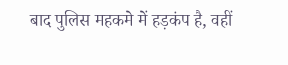बाद पुलिस महकमे में हड़कंप है, वहीं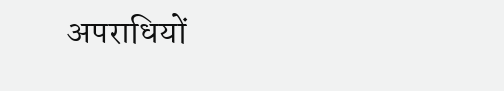अपराधियों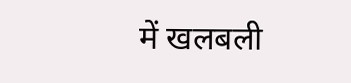में खलबली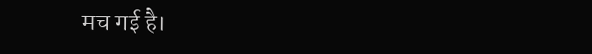मच गई है।